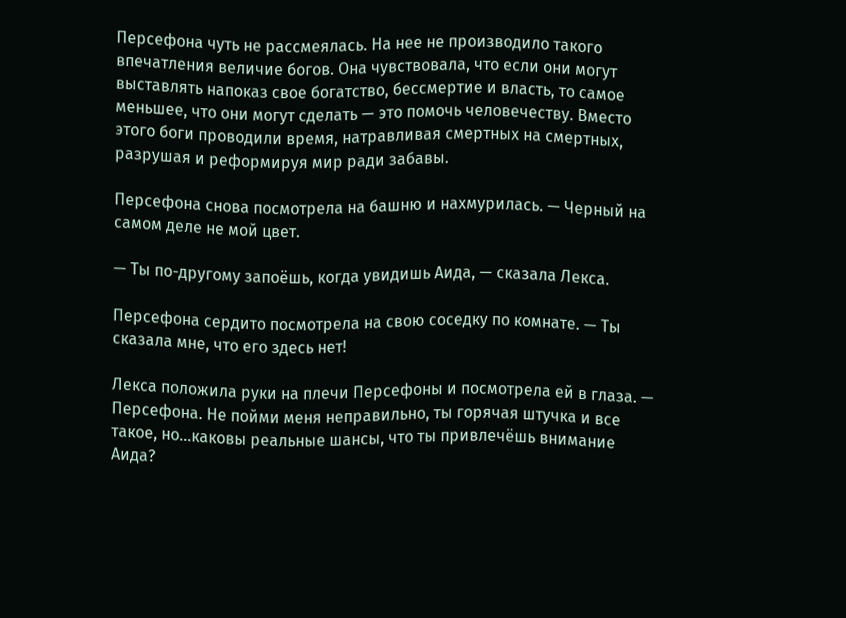Персефона чуть не рассмеялась. На нее не производило такого впечатления величие богов. Она чувствовала, что если они могут выставлять напоказ свое богатство, бессмертие и власть, то самое меньшее, что они могут сделать — это помочь человечеству. Вместо этого боги проводили время, натравливая смертных на смертных, разрушая и реформируя мир ради забавы.

Персефона снова посмотрела на башню и нахмурилась. — Черный на самом деле не мой цвет.

— Ты по-другому запоёшь, когда увидишь Аида, — сказала Лекса.

Персефона сердито посмотрела на свою соседку по комнате. — Ты сказала мне, что его здесь нет!

Лекса положила руки на плечи Персефоны и посмотрела ей в глаза. — Персефона. Не пойми меня неправильно, ты горячая штучка и все такое, но…каковы реальные шансы, что ты привлечёшь внимание Аида?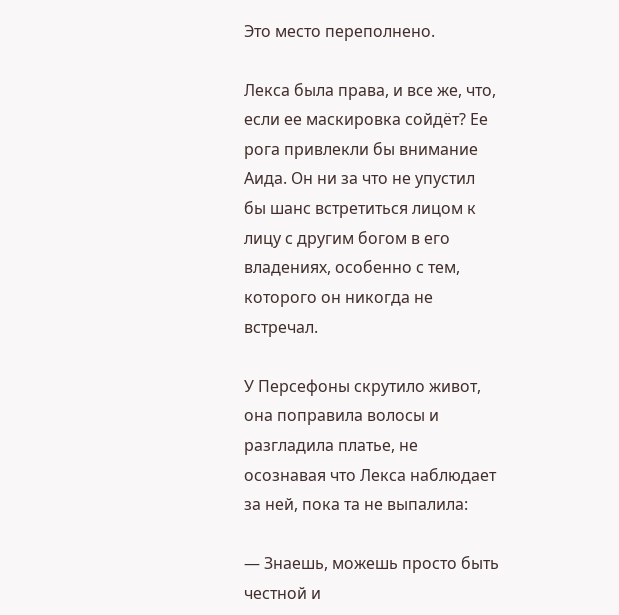Это место переполнено.

Лекса была права, и все же, что, если ее маскировка сойдёт? Ее рога привлекли бы внимание Аида. Он ни за что не упустил бы шанс встретиться лицом к лицу с другим богом в его владениях, особенно с тем, которого он никогда не встречал.

У Персефоны скрутило живот, она поправила волосы и разгладила платье, не осознавая что Лекса наблюдает за ней, пока та не выпалила:

— Знаешь, можешь просто быть честной и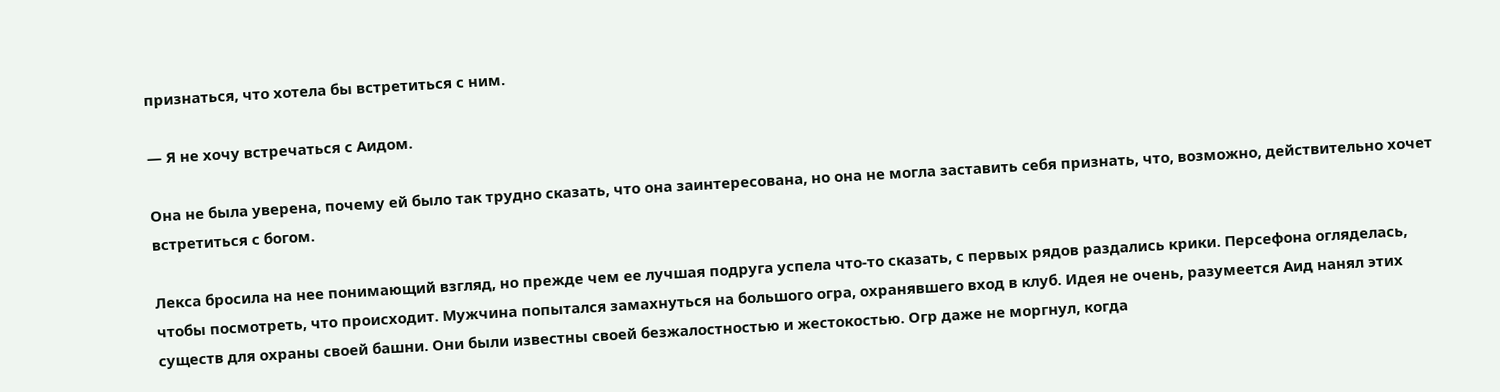признаться, что хотела бы встретиться с ним.

— Я не хочу встречаться с Аидом.

Она не была уверена, почему ей было так трудно сказать, что она заинтересована, но она не могла заставить себя признать, что, возможно, действительно хочет встретиться с богом.

Лекса бросила на нее понимающий взгляд, но прежде чем ее лучшая подруга успела что-то сказать, с первых рядов раздались крики. Персефона огляделась, чтобы посмотреть, что происходит. Мужчина попытался замахнуться на большого огра, охранявшего вход в клуб. Идея не очень, разумеется Аид нанял этих существ для охраны своей башни. Они были известны своей безжалостностью и жестокостью. Огр даже не моргнул, когда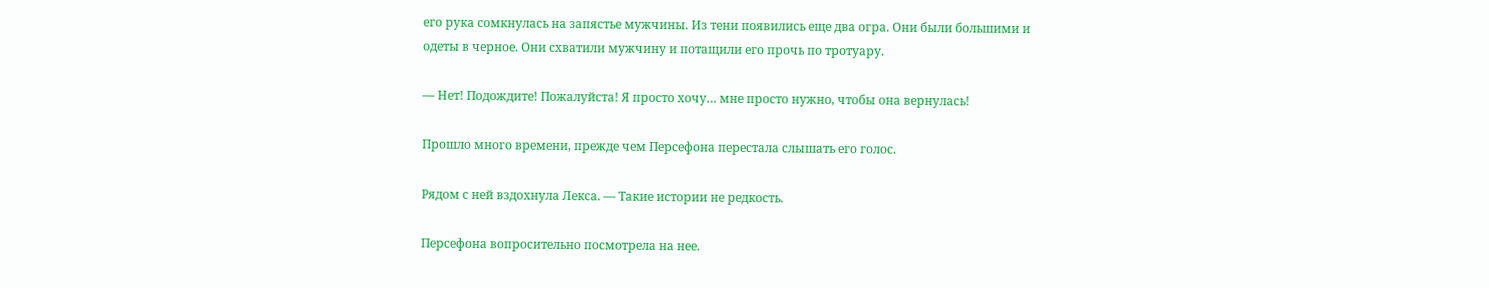его рука сомкнулась на запястье мужчины. Из тени появились еще два огра. Они были большими и одеты в черное. Они схватили мужчину и потащили его прочь по тротуару.

— Нет! Подождите! Пожалуйста! Я просто хочу… мне просто нужно, чтобы она вернулась!

Прошло много времени, прежде чем Персефона перестала слышать его голос.

Рядом с ней вздохнула Лекса. — Такие истории не редкость.

Персефона вопросительно посмотрела на нее.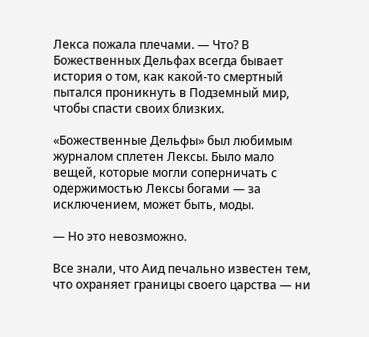Лекса пожала плечами. — Что? В Божественных Дельфах всегда бывает история о том, как какой-то смертный пытался проникнуть в Подземный мир, чтобы спасти своих близких.

«Божественные Дельфы» был любимым журналом сплетен Лексы. Было мало вещей, которые могли соперничать с одержимостью Лексы богами — за исключением, может быть, моды.

— Но это невозможно.

Все знали, что Аид печально известен тем, что охраняет границы своего царства — ни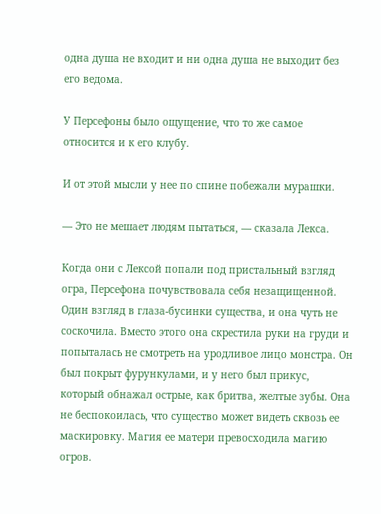одна душа не входит и ни одна душа не выходит без его ведома.

У Персефоны было ощущение, что то же самое относится и к его клубу.

И от этой мысли у нее по спине побежали мурашки.

— Это не мешает людям пытаться, — сказала Лекса.

Когда они с Лексой попали под пристальный взгляд огра, Персефона почувствовала себя незащищенной. Один взгляд в глаза-бусинки существа, и она чуть не соскочила. Вместо этого она скрестила руки на груди и попыталась не смотреть на уродливое лицо монстра. Он был покрыт фурункулами, и у него был прикус, который обнажал острые, как бритва, желтые зубы. Она не беспокоилась, что существо может видеть сквозь ее маскировку. Магия ее матери превосходила магию огров.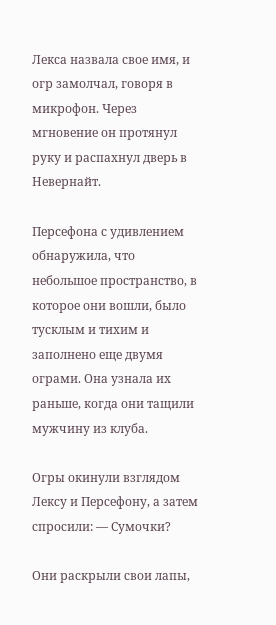Лекса назвала свое имя, и огр замолчал, говоря в микрофон. Через мгновение он протянул руку и распахнул дверь в Невернайт.

Персефона с удивлением обнаружила, что небольшое пространство, в которое они вошли, было тусклым и тихим и заполнено еще двумя ограми. Она узнала их раньше, когда они тащили мужчину из клуба.

Огры окинули взглядом Лексу и Персефону, а затем спросили: — Сумочки?

Они раскрыли свои лапы,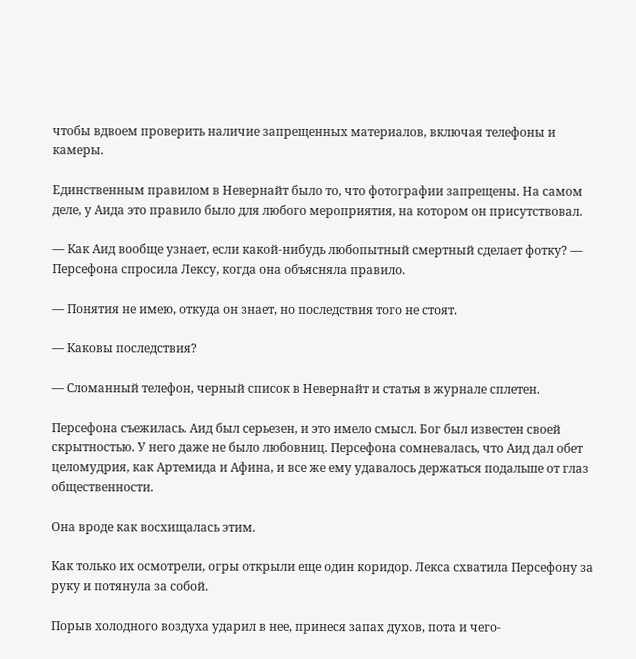чтобы вдвоем проверить наличие запрещенных материалов, включая телефоны и камеры.

Единственным правилом в Невернайт было то, что фотографии запрещены. На самом деле, у Аида это правило было для любого мероприятия, на котором он присутствовал.

— Как Аид вообще узнает, если какой-нибудь любопытный смертный сделает фотку? — Персефона спросила Лексу, когда она объясняла правило.

— Понятия не имею, откуда он знает, но последствия того не стоят.

— Каковы последствия?

— Сломанный телефон, черный список в Невернайт и статья в журнале сплетен.

Персефона съежилась. Аид был серьезен, и это имело смысл. Бог был известен своей скрытностью. У него даже не было любовниц. Персефона сомневалась, что Аид дал обет целомудрия, как Артемида и Афина, и все же ему удавалось держаться подальше от глаз общественности.

Она вроде как восхищалась этим.

Как только их осмотрели, огры открыли еще один коридор. Лекса схватила Персефону за руку и потянула за собой.

Порыв холодного воздуха ударил в нее, принеся запах духов, пота и чего-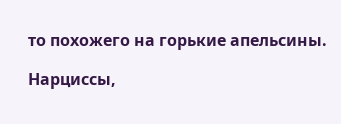то похожего на горькие апельсины.

Нарциссы,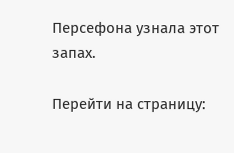Персефона узнала этот запах.

Перейти на страницу: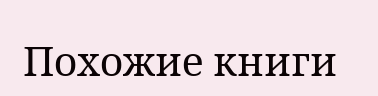Похожие книги